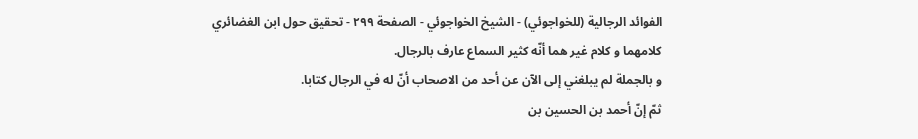الفوائد الرجالية (للخواجوئي) - الشيخ الخواجوئي - الصفحة ٢٩٩ - تحقيق حول ابن الغضائري
كلامهما و كلام غير هما أنّه كثير السماع عارف بالرجال.
و بالجملة لم يبلغني إلى الآن عن أحد من الاصحاب أنّ له في الرجال كتابا.
ثمّ إنّ أحمد بن الحسين بن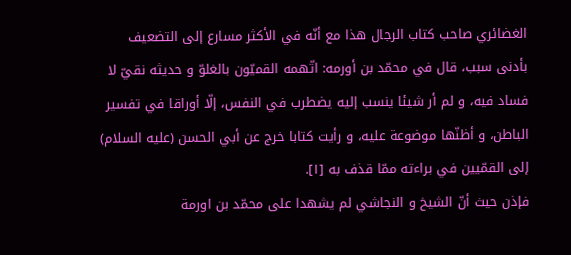الغضائري صاحب كتاب الرجال هذا مع أنّه في الأكثر مسارع إلى التضعيف بأدنى سبب، قال في محمّد بن أورمه: اتّهمه القميّون بالغلوّ و حديثه نقيّ لا فساد فيه، و لم أر شيئا ينسب إليه يضطرب في النفس، إلّا أوراقا في تفسير الباطن، و أظنّها موضوعة عليه، و رأيت كتابا خرج عن أبي الحسن (عليه السلام) إلى القمّيين في براءته ممّا قذف به [١].
فإذن حيث أنّ الشيخ و النجاشي لم يشهدا على محمّد بن اورمة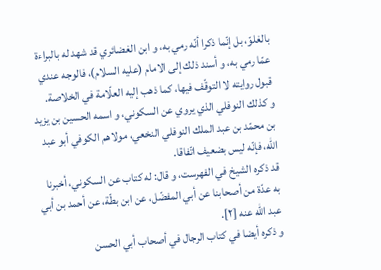بالغلوّ، بل إنّما ذكرا أنّه رمي به، و ابن الغضائري قد شهد له بالبراءة عمّا رمي به، و أسند ذلك إلى الامام (عليه السلام)، فالوجه عندي قبول روايته لا التوقّف فيها، كما ذهب إليه العلّامة في الخلاصة.
و كذلك النوفلي الذي يروي عن السكوني، و اسمه الحسين بن يزيد بن محمّد بن عبد الملك النوفلي النخعي، مولاهم الكوفي أبو عبد اللّه، فإنّه ليس بضعيف اتّفاقا.
قد ذكره الشيخ في الفهرست، و قال: له كتاب عن السكوني، أخبرنا به عدّة من أصحابنا عن أبي المفضّل، عن ابن بطّة، عن أحمد بن أبي عبد اللّه عنه [٢].
و ذكره أيضا في كتاب الرجال في أصحاب أبي الحسن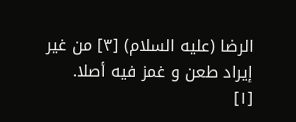الرضا (عليه السلام) [٣] من غير إيراد طعن و غمز فيه أصلا.
[١]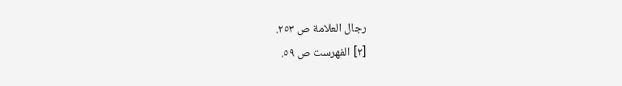رجال العلامة ص ٢٥٣.
[٢] الفهرست ص ٥٩.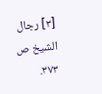[٣] رجال الشيخ ص ٣٧٣.